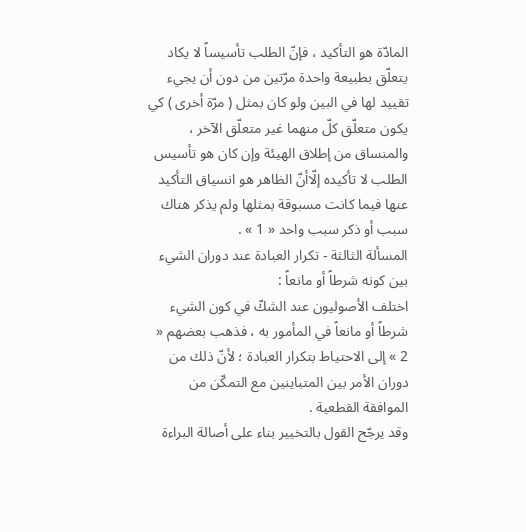المادّة هو التأكيد ، فإنّ الطلب تأسيساً لا يكاد يتعلّق بطبيعة واحدة مرّتين من دون أن يجيء تقييد لها في البين ولو كان بمثل ( مرّة أخرى ) كي يكون متعلّق كلّ منهما غير متعلّق الآخر ، والمنساق من إطلاق الهيئة وإن كان هو تأسيس الطلب لا تأكيده إلّاأنّ الظاهر هو انسياق التأكيد عنها فيما كانت مسبوقة بمثلها ولم يذكر هناك سبب أو ذكر سبب واحد « 1 » .
المسألة الثالثة - تكرار العبادة عند دوران الشيء بين كونه شرطاً أو مانعاً :
اختلف الأصوليون عند الشكّ في كون الشيء شرطاً أو مانعاً في المأمور به ، فذهب بعضهم « 2 » إلى الاحتياط بتكرار العبادة ؛ لأنّ ذلك من دوران الأمر بين المتباينين مع التمكّن من الموافقة القطعية .
وقد يرجّح القول بالتخيير بناء على أصالة البراءة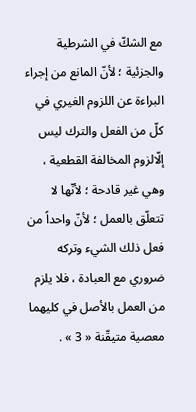مع الشكّ في الشرطية والجزئية ؛ لأنّ المانع من إجراء البراءة عن اللزوم الغيري في كلّ من الفعل والترك ليس إلّالزوم المخالفة القطعية ، وهي غير قادحة ؛ لأنّها لا تتعلّق بالعمل ؛ لأنّ واحداً من فعل ذلك الشيء وتركه ضروري مع العبادة ، فلا يلزم من العمل بالأصل في كليهما معصية متيقّنة « 3 » .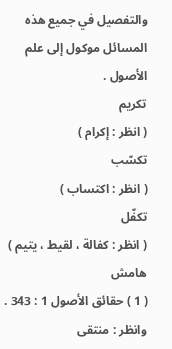والتفصيل في جميع هذه المسائل موكول إلى علم الأصول .
تكريم
( انظر : إكرام )
تكسّب
( انظر : اكتساب )
تكفّل
( انظر : كفالة ، لقيط ، يتيم )
هامش
( 1 ) حقائق الأصول 1 : 343 . وانظر : منتقى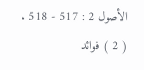الأصول 2 : 517 - 518 .
( 2 ) فوائد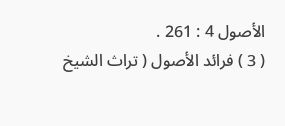الأصول 4 : 261 .
( 3 ) فرائد الأصول ( تراث الشيخ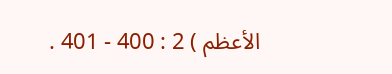الأعظم ) 2 : 400 - 401 .